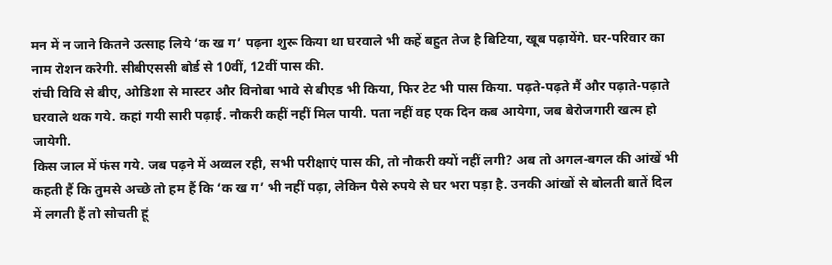मन में न जाने कितने उत्साह लिये ‘क ख ग’ पढ़ना शुरू किया था घरवाले भी कहें बहुत तेज है बिटिया, खूब पढ़ायेंगे. घर-परिवार का नाम रोशन करेगी. सीबीएससी बोर्ड से 10वीं, 12वीं पास की.
रांची विवि से बीए, ओडिशा से मास्टर और विनोबा भावे से बीएड भी किया, फिर टेट भी पास किया. पढ़ते-पढ़ते मैं और पढ़ाते-पढ़ाते घरवाले थक गये. कहां गयी सारी पढ़ाई. नौकरी कहीं नहीं मिल पायी. पता नहीं वह एक दिन कब आयेगा, जब बेरोजगारी खत्म हो जायेगी.
किस जाल में फंस गये. जब पढ़ने में अव्वल रही, सभी परीक्षाएं पास की, तो नौकरी क्यों नहीं लगी? अब तो अगल-बगल की आंखें भी कहती हैं कि तुमसे अच्छे तो हम हैं कि ‘क ख ग’ भी नहीं पढ़ा, लेकिन पैसे रुपये से घर भरा पड़ा है. उनकी आंखों से बोलती बातें दिल में लगती हैं तो सोचती हूं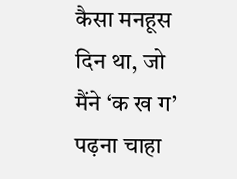कैसा मनहूस दिन था, जो मैंने ‘क ख ग’ पढ़ना चाहा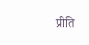प्रीति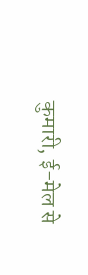कुमारी, ई-मेल से